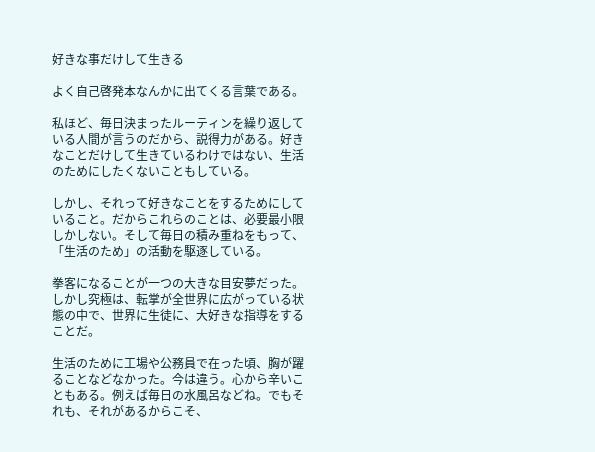好きな事だけして生きる

よく自己啓発本なんかに出てくる言葉である。

私ほど、毎日決まったルーティンを繰り返している人間が言うのだから、説得力がある。好きなことだけして生きているわけではない、生活のためにしたくないこともしている。

しかし、それって好きなことをするためにしていること。だからこれらのことは、必要最小限しかしない。そして毎日の積み重ねをもって、「生活のため」の活動を駆逐している。

拳客になることが一つの大きな目安夢だった。しかし究極は、転掌が全世界に広がっている状態の中で、世界に生徒に、大好きな指導をすることだ。

生活のために工場や公務員で在った頃、胸が躍ることなどなかった。今は違う。心から辛いこともある。例えば毎日の水風呂などね。でもそれも、それがあるからこそ、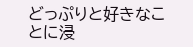どっぷりと好きなことに浸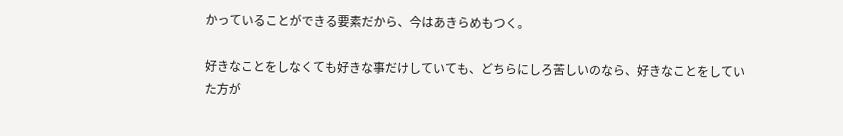かっていることができる要素だから、今はあきらめもつく。

好きなことをしなくても好きな事だけしていても、どちらにしろ苦しいのなら、好きなことをしていた方が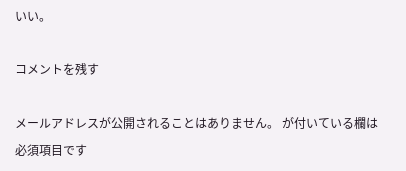いい。

コメントを残す

メールアドレスが公開されることはありません。 が付いている欄は必須項目です